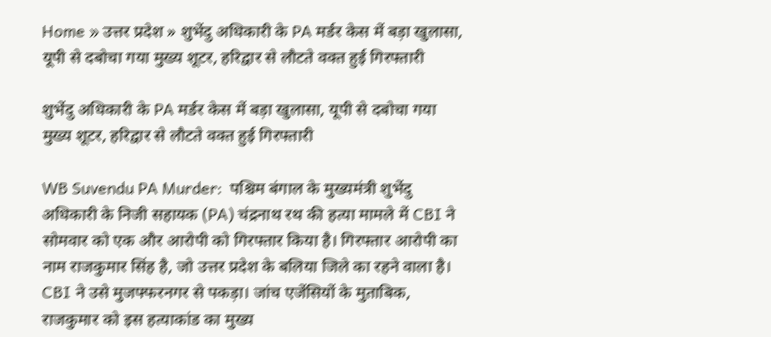Home » उत्तर प्रदेश » शुभेंदु अधिकारी के PA मर्डर केस में बड़ा खुलासा, यूपी से दबोचा गया मुख्य शूटर, हरिद्वार से लौटते वक्त हुई गिरफ्तारी

शुभेंदु अधिकारी के PA मर्डर केस में बड़ा खुलासा, यूपी से दबोचा गया मुख्य शूटर, हरिद्वार से लौटते वक्त हुई गिरफ्तारी

WB Suvendu PA Murder:  पश्चिम बंगाल के मुख्यमंत्री शुभेंदु अधिकारी के निजी सहायक (PA) चंद्रनाथ रथ की हत्या मामले में CBI ने सोमवार को एक और आरोपी को गिरफ्तार किया है। गिरफ्तार आरोपी का नाम राजकुमार सिंह है, जो उत्तर प्रदेश के बलिया जिले का रहने वाला है। CBI ने उसे मुजफ्फरनगर से पकड़ा। जांच एजेंसियों के मुताबिक, राजकुमार को इस हत्याकांड का मुख्य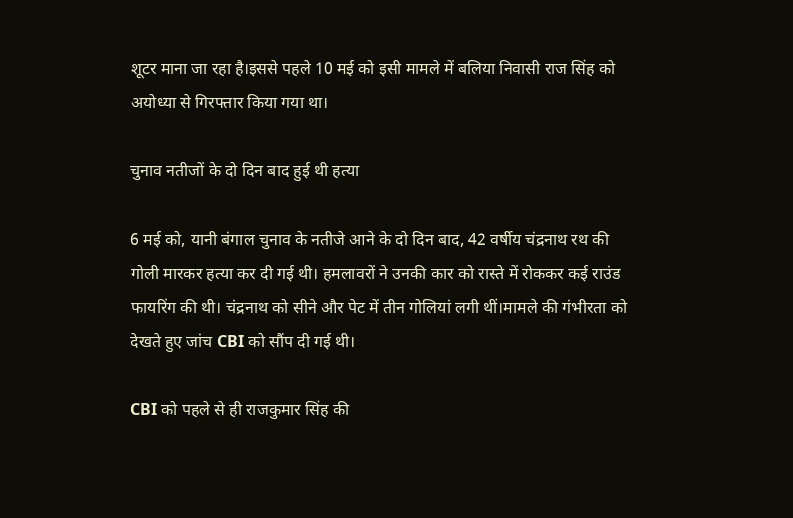शूटर माना जा रहा है।इससे पहले 10 मई को इसी मामले में बलिया निवासी राज सिंह को अयोध्या से गिरफ्तार किया गया था।

चुनाव नतीजों के दो दिन बाद हुई थी हत्या

6 मई को, यानी बंगाल चुनाव के नतीजे आने के दो दिन बाद, 42 वर्षीय चंद्रनाथ रथ की गोली मारकर हत्या कर दी गई थी। हमलावरों ने उनकी कार को रास्ते में रोककर कई राउंड फायरिंग की थी। चंद्रनाथ को सीने और पेट में तीन गोलियां लगी थीं।मामले की गंभीरता को देखते हुए जांच CBI को सौंप दी गई थी।

CBI को पहले से ही राजकुमार सिंह की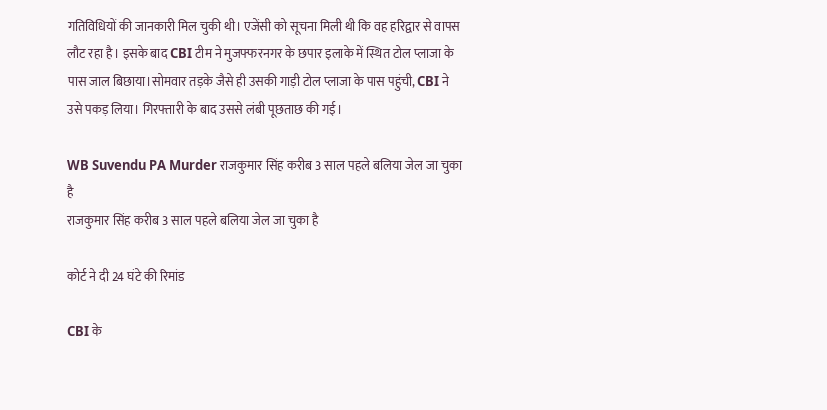गतिविधियों की जानकारी मिल चुकी थी। एजेंसी को सूचना मिली थी कि वह हरिद्वार से वापस लौट रहा है। इसके बाद CBI टीम ने मुजफ्फरनगर के छपार इलाके में स्थित टोल प्लाजा के पास जाल बिछाया।सोमवार तड़के जैसे ही उसकी गाड़ी टोल प्लाजा के पास पहुंची, CBI ने उसे पकड़ लिया। गिरफ्तारी के बाद उससे लंबी पूछताछ की गई।

WB Suvendu PA Murder राजकुमार सिंह करीब 3 साल पहले बलिया जेल जा चुका है
राजकुमार सिंह करीब 3 साल पहले बलिया जेल जा चुका है

कोर्ट ने दी 24 घंटे की रिमांड

CBI के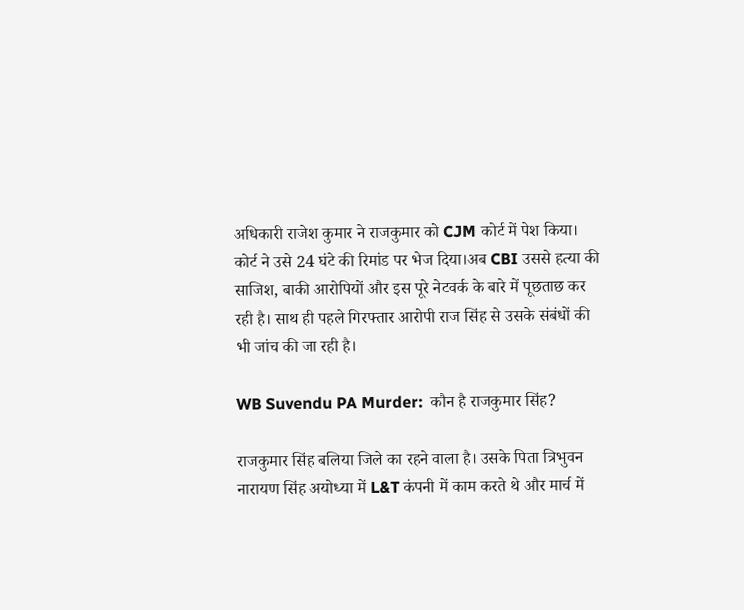अधिकारी राजेश कुमार ने राजकुमार को CJM कोर्ट में पेश किया। कोर्ट ने उसे 24 घंटे की रिमांड पर भेज दिया।अब CBI उससे हत्या की साजिश, बाकी आरोपियों और इस पूरे नेटवर्क के बारे में पूछताछ कर रही है। साथ ही पहले गिरफ्तार आरोपी राज सिंह से उसके संबंधों की भी जांच की जा रही है।

WB Suvendu PA Murder:  कौन है राजकुमार सिंह?

राजकुमार सिंह बलिया जिले का रहने वाला है। उसके पिता त्रिभुवन नारायण सिंह अयोध्या में L&T कंपनी में काम करते थे और मार्च में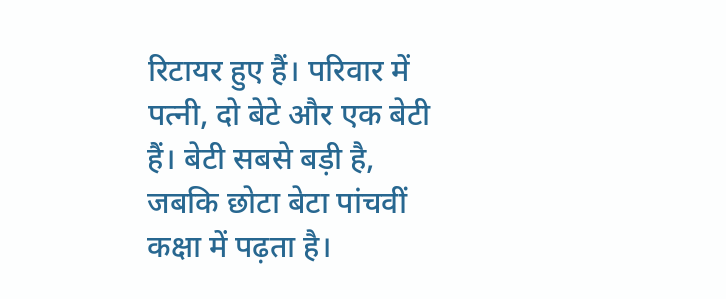रिटायर हुए हैं। परिवार में पत्नी, दो बेटे और एक बेटी हैं। बेटी सबसे बड़ी है, जबकि छोटा बेटा पांचवीं कक्षा में पढ़ता है।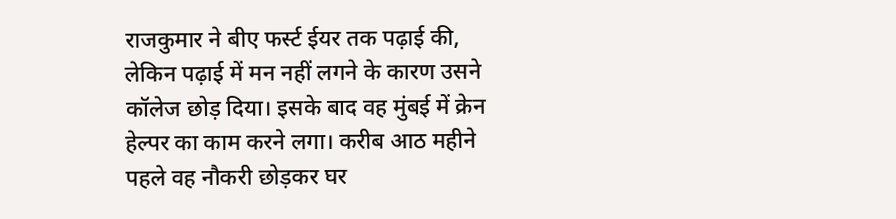राजकुमार ने बीए फर्स्ट ईयर तक पढ़ाई की, लेकिन पढ़ाई में मन नहीं लगने के कारण उसने कॉलेज छोड़ दिया। इसके बाद वह मुंबई में क्रेन हेल्पर का काम करने लगा। करीब आठ महीने पहले वह नौकरी छोड़कर घर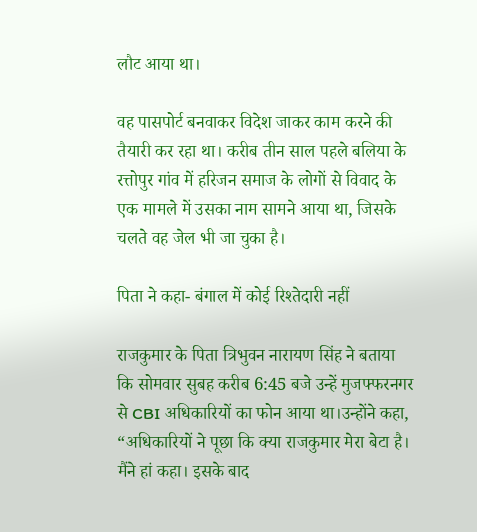लौट आया था।

वह पासपोर्ट बनवाकर विदेश जाकर काम करने की तैयारी कर रहा था। करीब तीन साल पहले बलिया के रत्तोपुर गांव में हरिजन समाज के लोगों से विवाद के एक मामले में उसका नाम सामने आया था, जिसके चलते वह जेल भी जा चुका है।

पिता ने कहा- बंगाल में कोई रिश्तेदारी नहीं

राजकुमार के पिता त्रिभुवन नारायण सिंह ने बताया कि सोमवार सुबह करीब 6:45 बजे उन्हें मुजफ्फरनगर से CBI अधिकारियों का फोन आया था।उन्होंने कहा, “अधिकारियों ने पूछा कि क्या राजकुमार मेरा बेटा है। मैंने हां कहा। इसके बाद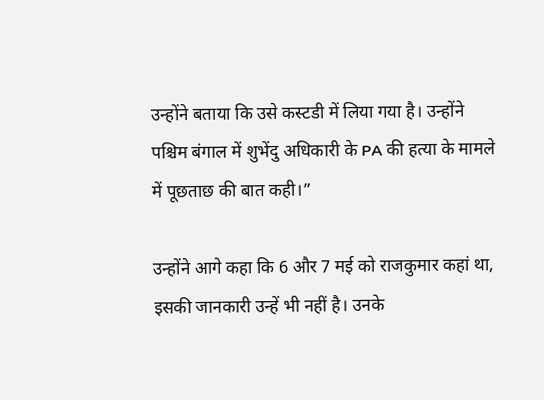उन्होंने बताया कि उसे कस्टडी में लिया गया है। उन्होंने पश्चिम बंगाल में शुभेंदु अधिकारी के PA की हत्या के मामले में पूछताछ की बात कही।”

उन्होंने आगे कहा कि 6 और 7 मई को राजकुमार कहां था, इसकी जानकारी उन्हें भी नहीं है। उनके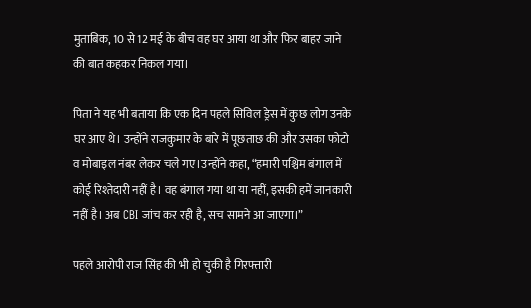मुताबिक, 10 से 12 मई के बीच वह घर आया था और फिर बाहर जाने की बात कहकर निकल गया।

पिता ने यह भी बताया कि एक दिन पहले सिविल ड्रेस में कुछ लोग उनके घर आए थे। उन्होंने राजकुमार के बारे में पूछताछ की और उसका फोटो व मोबाइल नंबर लेकर चले गए।उन्होंने कहा, “हमारी पश्चिम बंगाल में कोई रिश्तेदारी नहीं है। वह बंगाल गया था या नहीं, इसकी हमें जानकारी नहीं है। अब CBI जांच कर रही है, सच सामने आ जाएगा।”

पहले आरोपी राज सिंह की भी हो चुकी है गिरफ्तारी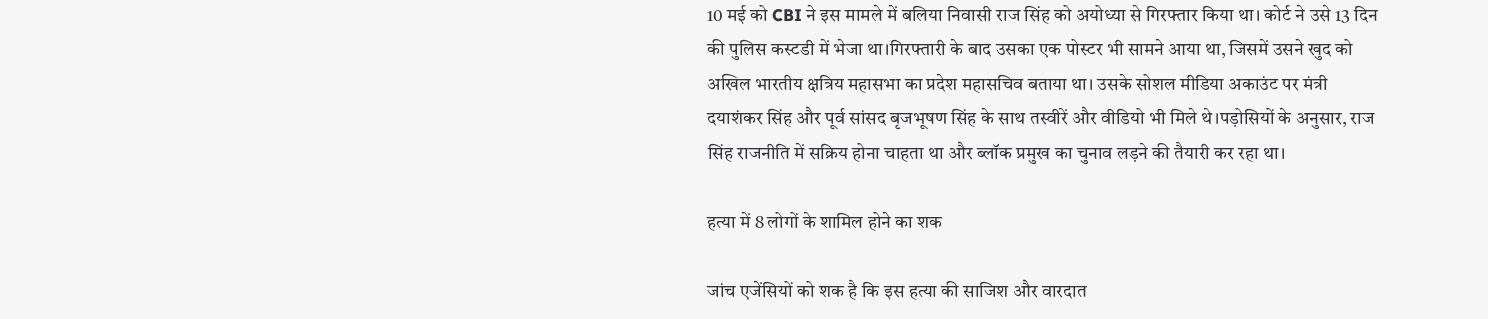10 मई को CBI ने इस मामले में बलिया निवासी राज सिंह को अयोध्या से गिरफ्तार किया था। कोर्ट ने उसे 13 दिन की पुलिस कस्टडी में भेजा था।गिरफ्तारी के बाद उसका एक पोस्टर भी सामने आया था, जिसमें उसने खुद को अखिल भारतीय क्षत्रिय महासभा का प्रदेश महासचिव बताया था। उसके सोशल मीडिया अकाउंट पर मंत्री दयाशंकर सिंह और पूर्व सांसद बृजभूषण सिंह के साथ तस्वीरें और वीडियो भी मिले थे।पड़ोसियों के अनुसार, राज सिंह राजनीति में सक्रिय होना चाहता था और ब्लॉक प्रमुख का चुनाव लड़ने की तैयारी कर रहा था।

हत्या में 8 लोगों के शामिल होने का शक

जांच एजेंसियों को शक है कि इस हत्या की साजिश और वारदात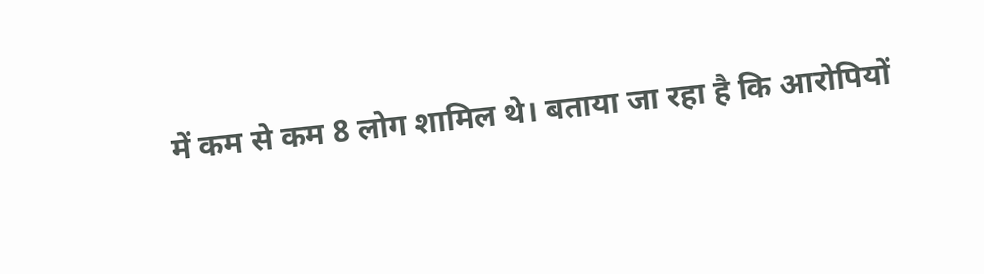में कम से कम 8 लोग शामिल थे। बताया जा रहा है कि आरोपियों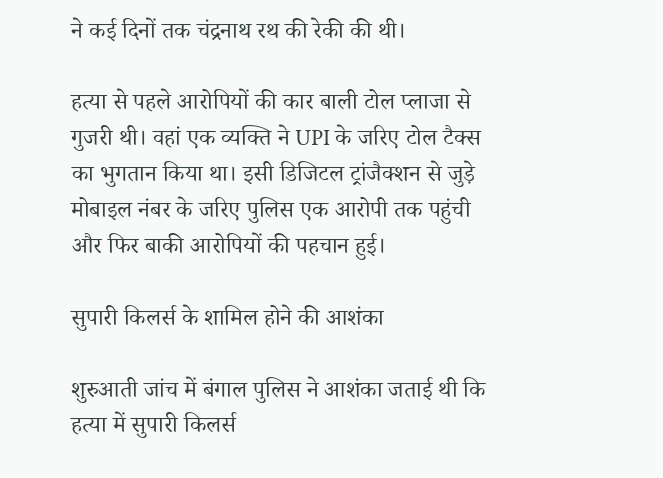ने कई दिनों तक चंद्रनाथ रथ की रेकी की थी।

हत्या से पहले आरोपियों की कार बाली टोल प्लाजा से गुजरी थी। वहां एक व्यक्ति ने UPI के जरिए टोल टैक्स का भुगतान किया था। इसी डिजिटल ट्रांजैक्शन से जुड़े मोबाइल नंबर के जरिए पुलिस एक आरोपी तक पहुंची और फिर बाकी आरोपियों की पहचान हुई।

सुपारी किलर्स के शामिल होने की आशंका

शुरुआती जांच में बंगाल पुलिस ने आशंका जताई थी कि हत्या में सुपारी किलर्स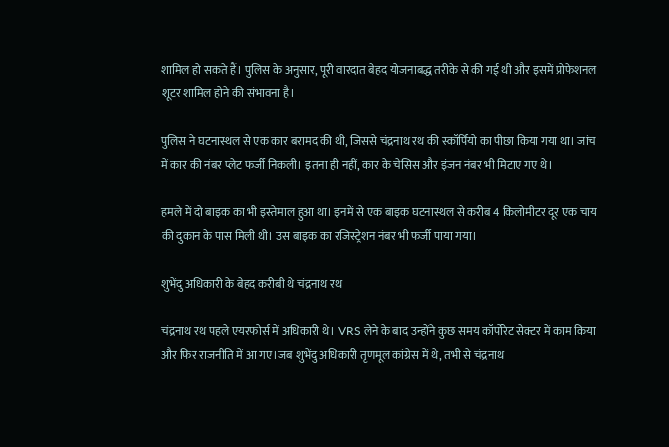शामिल हो सकते हैं। पुलिस के अनुसार, पूरी वारदात बेहद योजनाबद्ध तरीके से की गई थी और इसमें प्रोफेशनल शूटर शामिल होने की संभावना है।

पुलिस ने घटनास्थल से एक कार बरामद की थी, जिससे चंद्रनाथ रथ की स्कॉर्पियो का पीछा किया गया था। जांच में कार की नंबर प्लेट फर्जी निकली। इतना ही नहीं, कार के चेसिस और इंजन नंबर भी मिटाए गए थे।

हमले में दो बाइक का भी इस्तेमाल हुआ था। इनमें से एक बाइक घटनास्थल से करीब 4 किलोमीटर दूर एक चाय की दुकान के पास मिली थी। उस बाइक का रजिस्ट्रेशन नंबर भी फर्जी पाया गया।

शुभेंदु अधिकारी के बेहद करीबी थे चंद्रनाथ रथ

चंद्रनाथ रथ पहले एयरफोर्स में अधिकारी थे। VRS लेने के बाद उन्होंने कुछ समय कॉर्पोरेट सेक्टर में काम किया और फिर राजनीति में आ गए।जब शुभेंदु अधिकारी तृणमूल कांग्रेस में थे, तभी से चंद्रनाथ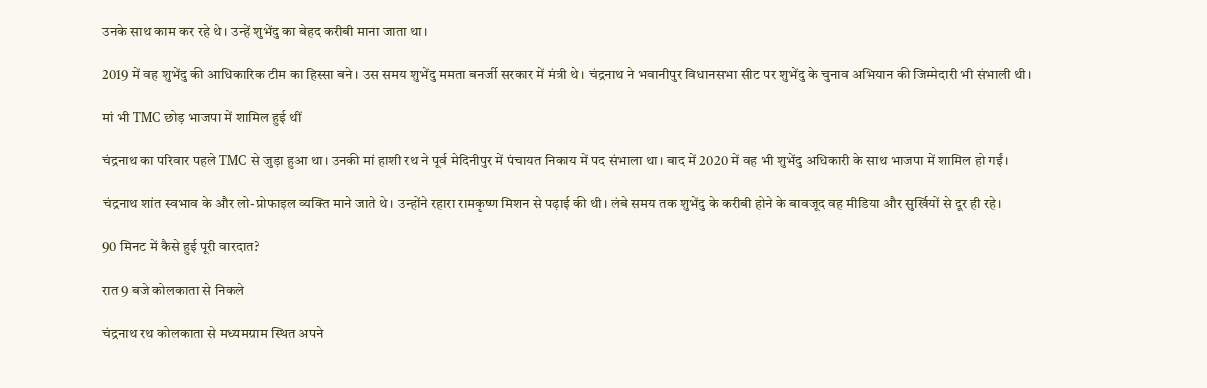उनके साथ काम कर रहे थे। उन्हें शुभेंदु का बेहद करीबी माना जाता था।

2019 में वह शुभेंदु की आधिकारिक टीम का हिस्सा बने। उस समय शुभेंदु ममता बनर्जी सरकार में मंत्री थे। चंद्रनाथ ने भवानीपुर विधानसभा सीट पर शुभेंदु के चुनाव अभियान की जिम्मेदारी भी संभाली थी।

मां भी TMC छोड़ भाजपा में शामिल हुई थीं

चंद्रनाथ का परिवार पहले TMC से जुड़ा हुआ था। उनकी मां हाशी रथ ने पूर्व मेदिनीपुर में पंचायत निकाय में पद संभाला था। बाद में 2020 में वह भी शुभेंदु अधिकारी के साथ भाजपा में शामिल हो गईं।

चंद्रनाथ शांत स्वभाव के और लो-प्रोफाइल व्यक्ति माने जाते थे। उन्होंने रहारा रामकृष्ण मिशन से पढ़ाई की थी। लंबे समय तक शुभेंदु के करीबी होने के बावजूद वह मीडिया और सुर्खियों से दूर ही रहे।

90 मिनट में कैसे हुई पूरी वारदात?

रात 9 बजे कोलकाता से निकले

चंद्रनाथ रथ कोलकाता से मध्यमग्राम स्थित अपने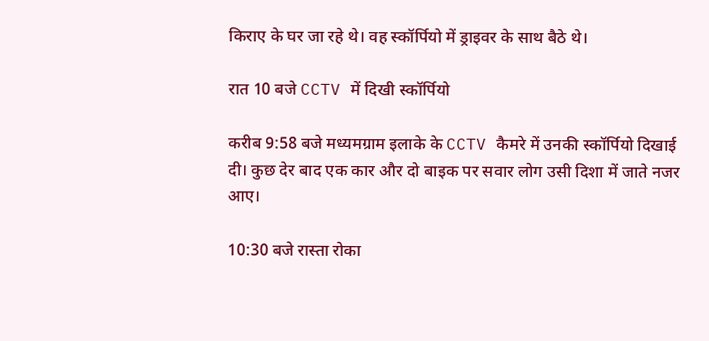किराए के घर जा रहे थे। वह स्कॉर्पियो में ड्राइवर के साथ बैठे थे।

रात 10 बजे CCTV में दिखी स्कॉर्पियो

करीब 9:58 बजे मध्यमग्राम इलाके के CCTV कैमरे में उनकी स्कॉर्पियो दिखाई दी। कुछ देर बाद एक कार और दो बाइक पर सवार लोग उसी दिशा में जाते नजर आए।

10:30 बजे रास्ता रोका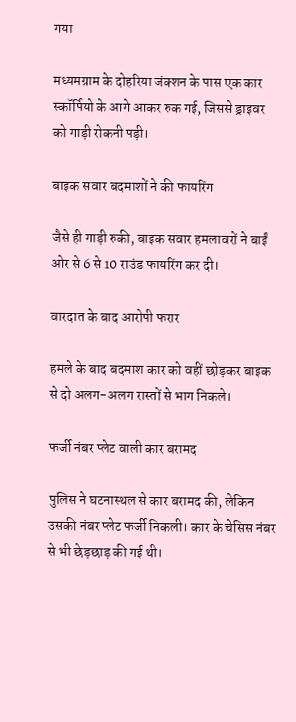गया

मध्यमग्राम के दोहरिया जंक्शन के पास एक कार स्कॉर्पियो के आगे आकर रुक गई, जिससे ड्राइवर को गाड़ी रोकनी पड़ी।

बाइक सवार बदमाशों ने की फायरिंग

जैसे ही गाड़ी रुकी, बाइक सवार हमलावरों ने बाईं ओर से 6 से 10 राउंड फायरिंग कर दी।

वारदात के बाद आरोपी फरार

हमले के बाद बदमाश कार को वहीं छोड़कर बाइक से दो अलग-अलग रास्तों से भाग निकले।

फर्जी नंबर प्लेट वाली कार बरामद

पुलिस ने घटनास्थल से कार बरामद की, लेकिन उसकी नंबर प्लेट फर्जी निकली। कार के चेसिस नंबर से भी छेड़छाड़ की गई थी।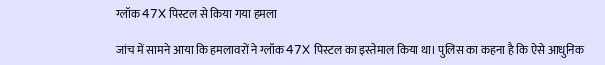ग्लॉक 47X पिस्टल से किया गया हमला

जांच में सामने आया कि हमलावरों ने ग्लॉक 47X पिस्टल का इस्तेमाल किया था। पुलिस का कहना है कि ऐसे आधुनिक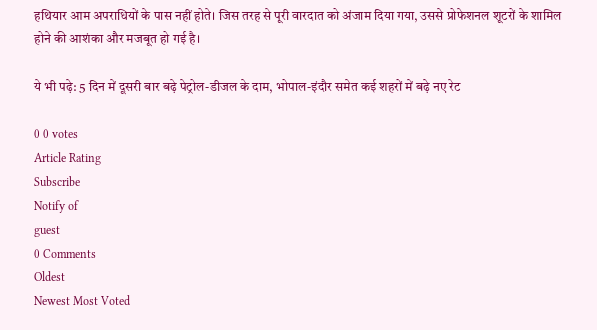हथियार आम अपराधियों के पास नहीं होते। जिस तरह से पूरी वारदात को अंजाम दिया गया, उससे प्रोफेशनल शूटरों के शामिल होने की आशंका और मजबूत हो गई है।

ये भी पढ़े: 5 दिन में दूसरी बार बढ़े पेट्रोल-डीजल के दाम, भोपाल-इंदौर समेत कई शहरों में बढ़े नए रेट

0 0 votes
Article Rating
Subscribe
Notify of
guest
0 Comments
Oldest
Newest Most Voted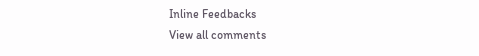Inline Feedbacks
View all comments